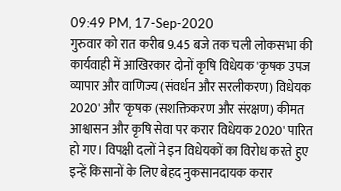09:49 PM, 17-Sep-2020
गुरुवार को रात करीब 9.45 बजे तक चली लोकसभा की कार्यवाही में आखिरकार दोनों कृषि विधेयक 'कृषक उपज व्यापार और वाणिज्य (संवर्धन और सरलीकरण) विधेयक 2020' और 'कृषक (सशक्तिकरण और संरक्षण) कीमत आश्वासन और कृषि सेवा पर करार विधेयक 2020' पारित हो गए। विपक्षी दलों ने इन विधेयकों का विरोध करते हुए इन्हें किसानों के लिए बेहद नुकसानदायक करार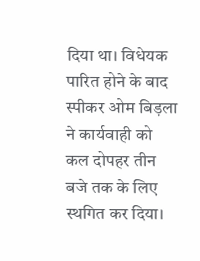दिया था। विधेयक पारित होने के बाद स्पीकर ओम बिड़ला ने कार्यवाही को कल दोपहर तीन बजे तक के लिए स्थगित कर दिया।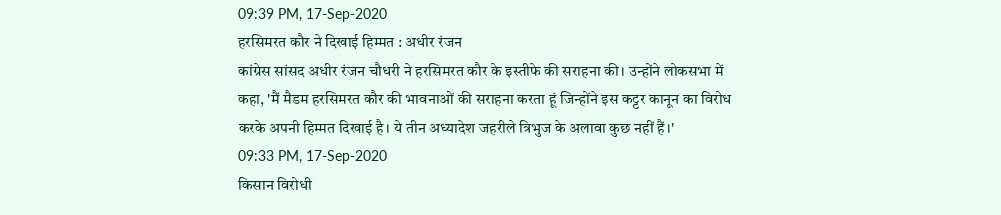09:39 PM, 17-Sep-2020
हरसिमरत कौर ने दिखाई हिम्मत : अधीर रंजन
कांग्रेस सांसद अधीर रंजन चौधरी ने हरसिमरत कौर के इस्तीफे की सराहना की। उन्होंने लोकसभा में कहा, 'मैं मैडम हरसिमरत कौर की भावनाओं की सराहना करता हूं जिन्होंने इस कट्टर कानून का विरोध करके अपनी हिम्मत दिखाई है। ये तीन अध्यादेश जहरीले त्रिभुज के अलावा कुछ नहीं हैं।'
09:33 PM, 17-Sep-2020
किसान विरोधी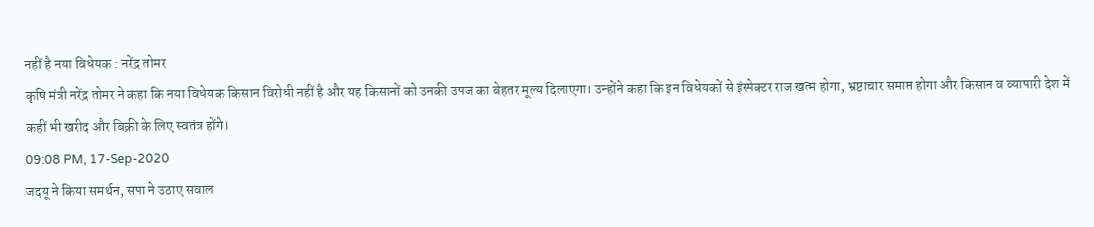नहीं है नया विधेयक : नरेंद्र तोमर
कृषि मंत्री नरेंद्र तोमर ने कहा कि नया विधेयक किसान विरोधी नहीं है और यह किसानों को उनकी उपज का बेहतर मूल्य दिलाएगा। उन्होंने कहा कि इन विधेयकों से इंस्पेक्टर राज खत्म होगा, भ्रष्टाचार समाप्त होगा और किसान व व्यापारी देश में कहीं भी खरीद और बिक्री के लिए स्वतंत्र होंगे।
09:08 PM, 17-Sep-2020
जदयू ने किया समर्थन, सपा ने उठाए सवाल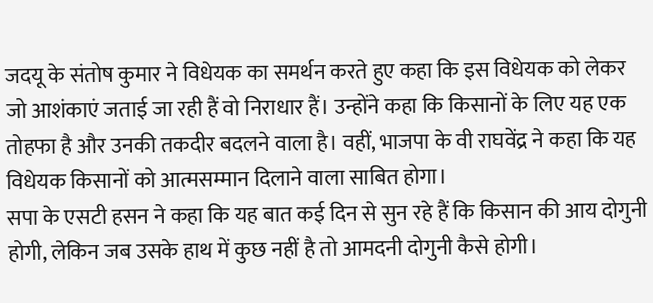जदयू के संतोष कुमार ने विधेयक का समर्थन करते हुए कहा कि इस विधेयक को लेकर जो आशंकाएं जताई जा रही हैं वो निराधार हैं। उन्होंने कहा कि किसानों के लिए यह एक तोहफा है और उनकी तकदीर बदलने वाला है। वहीं, भाजपा के वी राघवेंद्र ने कहा कि यह विधेयक किसानों को आत्मसम्मान दिलाने वाला साबित होगा।
सपा के एसटी हसन ने कहा कि यह बात कई दिन से सुन रहे हैं कि किसान की आय दोगुनी होगी, लेकिन जब उसके हाथ में कुछ नहीं है तो आमदनी दोगुनी कैसे होगी।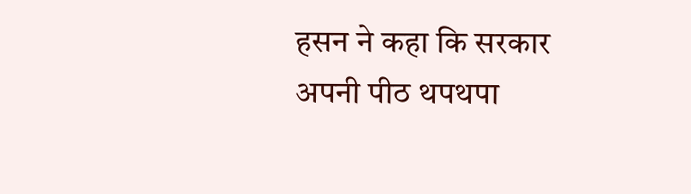हसन ने कहा कि सरकार अपनी पीठ थपथपा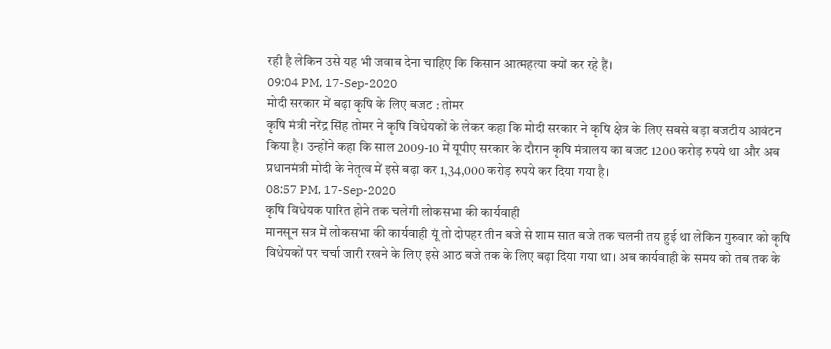रही है लेकिन उसे यह भी जवाब देना चाहिए कि किसान आत्महत्या क्यों कर रहे हैं।
09:04 PM, 17-Sep-2020
मोदी सरकार में बढ़ा कृषि के लिए बजट : तोमर
कृषि मंत्री नरेंद्र सिंह तोमर ने कृषि विधेयकों के लेकर कहा कि मोदी सरकार ने कृषि क्षेत्र के लिए सबसे बड़ा बजटीय आवंटन किया है। उन्होंने कहा कि साल 2009-10 में यूपीए सरकार के दौरान कृषि मंत्रालय का बजट 1200 करोड़ रुपये था और अब प्रधानमंत्री मोदी के नेतृत्व में इसे बढ़ा कर 1,34,000 करोड़ रुपये कर दिया गया है।
08:57 PM, 17-Sep-2020
कृषि विधेयक पारित होने तक चलेगी लोकसभा की कार्यवाही
मानसून सत्र में लोकसभा की कार्यवाही यूं तो दोपहर तीन बजे से शाम सात बजे तक चलनी तय हुई था लेकिन गुरुवार को कृषि विधेयकों पर चर्चा जारी रखने के लिए इसे आठ बजे तक के लिए बढ़ा दिया गया था। अब कार्यवाही के समय को तब तक के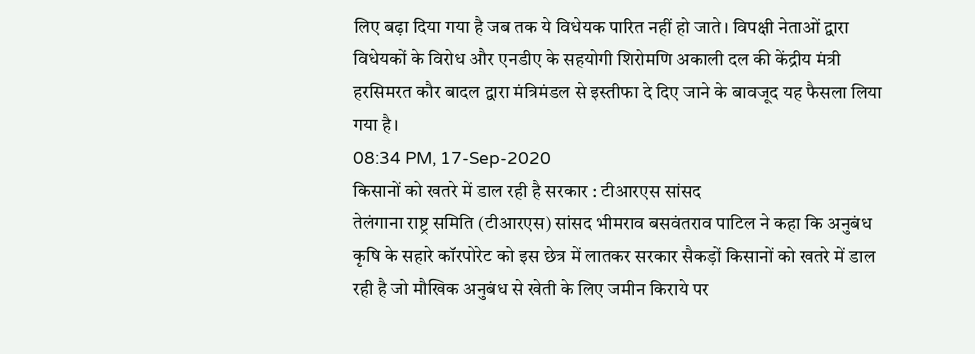लिए बढ़ा दिया गया है जब तक ये विधेयक पारित नहीं हो जाते। विपक्षी नेताओं द्वारा विधेयकों के विरोध और एनडीए के सहयोगी शिरोमणि अकाली दल की केंद्रीय मंत्री हरसिमरत कौर बादल द्वारा मंत्रिमंडल से इस्तीफा दे दिए जाने के बावजूद यह फैसला लिया गया है।
08:34 PM, 17-Sep-2020
किसानों को खतरे में डाल रही है सरकार : टीआरएस सांसद
तेलंगाना राष्ट्र समिति (टीआरएस) सांसद भीमराव बसवंतराव पाटिल ने कहा कि अनुबंध कृषि के सहारे कॉरपोरेट को इस छेत्र में लातकर सरकार सैकड़ों किसानों को खतरे में डाल रही है जो मौखिक अनुबंध से खेती के लिए जमीन किराये पर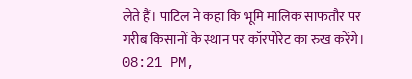लेते हैं। पाटिल ने कहा कि भूमि मालिक साफतौर पर गरीब किसानों के स्थान पर कॉरपोरेट का रुख करेंगे।
08:21 PM,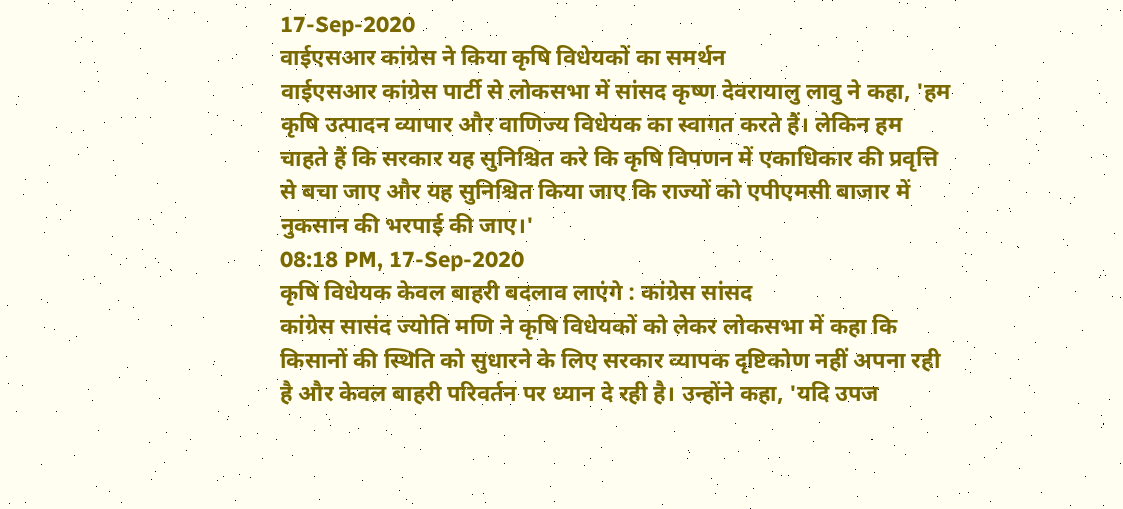17-Sep-2020
वाईएसआर कांग्रेस ने किया कृषि विधेयकों का समर्थन
वाईएसआर कांग्रेस पार्टी से लोकसभा में सांसद कृष्ण देवरायालु लावु ने कहा, 'हम कृषि उत्पादन व्यापार और वाणिज्य विधेयक का स्वागत करते हैं। लेकिन हम चाहते हैं कि सरकार यह सुनिश्चित करे कि कृषि विपणन में एकाधिकार की प्रवृत्ति से बचा जाए और यह सुनिश्चित किया जाए कि राज्यों को एपीएमसी बाजार में नुकसान की भरपाई की जाए।'
08:18 PM, 17-Sep-2020
कृषि विधेयक केवल बाहरी बदलाव लाएंगे : कांग्रेस सांसद
कांग्रेस सासंद ज्योति मणि ने कृषि विधेयकों को लेकर लोकसभा में कहा कि किसानों की स्थिति को सुधारने के लिए सरकार व्यापक दृष्टिकोण नहीं अपना रही है और केवल बाहरी परिवर्तन पर ध्यान दे रही है। उन्होंने कहा, 'यदि उपज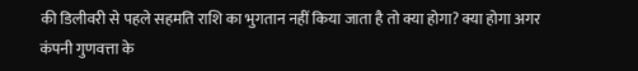की डिलीवरी से पहले सहमति राशि का भुगतान नहीं किया जाता है तो क्या होगा? क्या होगा अगर कंपनी गुणवत्ता के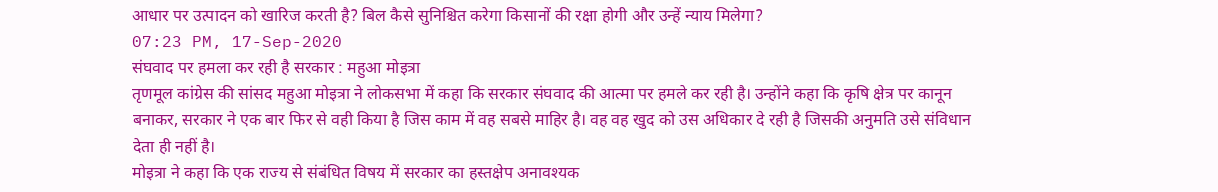आधार पर उत्पादन को खारिज करती है? बिल कैसे सुनिश्चित करेगा किसानों की रक्षा होगी और उन्हें न्याय मिलेगा?
07:23 PM, 17-Sep-2020
संघवाद पर हमला कर रही है सरकार : महुआ मोइत्रा
तृणमूल कांग्रेस की सांसद महुआ मोइत्रा ने लोकसभा में कहा कि सरकार संघवाद की आत्मा पर हमले कर रही है। उन्होंने कहा कि कृषि क्षेत्र पर कानून बनाकर, सरकार ने एक बार फिर से वही किया है जिस काम में वह सबसे माहिर है। वह वह खुद को उस अधिकार दे रही है जिसकी अनुमति उसे संविधान देता ही नहीं है।
मोइत्रा ने कहा कि एक राज्य से संबंधित विषय में सरकार का हस्तक्षेप अनावश्यक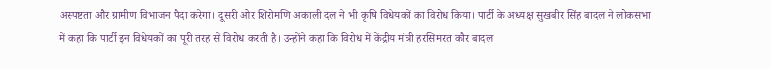अस्पष्टता और ग्रामीण विभाजन पैदा करेगा। दूसरी ओर शिरोमणि अकाली दल ने भी कृषि विधेयकों का विरोध किया। पार्टी के अध्यक्ष सुखबीर सिंह बादल ने लोकसभा में कहा कि पार्टी इन विधेयकों का पूरी तरह से विरोध करती है। उन्होंने कहा कि विरोध में केंद्रीय मंत्री हरसिमरत कौर बादल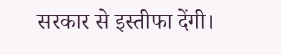सरकार से इस्तीफा देंगी।